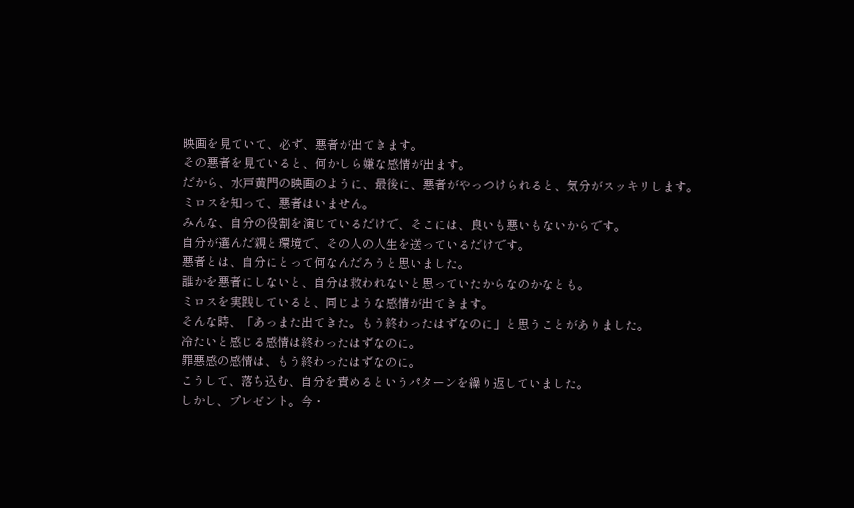映画を見ていて、必ず、悪者が出てきます。
その悪者を見ていると、何かしら嫌な感情が出ます。
だから、水戸黄門の映画のように、最後に、悪者がやっつけられると、気分がスッキリします。
ミロスを知って、悪者はいません。
みんな、自分の役割を演じているだけで、そこには、良いも悪いもないからです。
自分が選んだ親と環境で、その人の人生を送っているだけです。
悪者とは、自分にとって何なんだろうと思いました。
誰かを悪者にしないと、自分は救われないと思っていたからなのかなとも。
ミロスを実践していると、同じような感情が出てきます。
そんな時、「あっまた出てきた。もう終わったはずなのに」と思うことがありました。
冷たいと感じる感情は終わったはずなのに。
罪悪感の感情は、もう終わったはずなのに。
こうして、落ち込む、自分を責めるというパターンを繰り返していました。
しかし、プレゼント。今・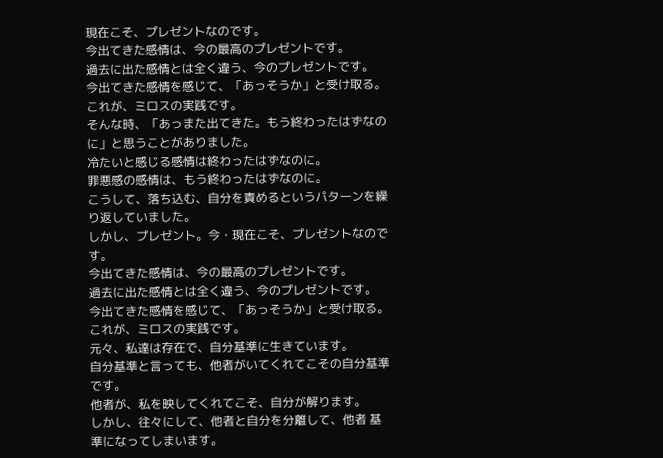現在こそ、プレゼントなのです。
今出てきた感情は、今の最高のプレゼントです。
過去に出た感情とは全く違う、今のプレゼントです。
今出てきた感情を感じて、「あっそうか」と受け取る。
これが、ミロスの実践です。
そんな時、「あっまた出てきた。もう終わったはずなのに」と思うことがありました。
冷たいと感じる感情は終わったはずなのに。
罪悪感の感情は、もう終わったはずなのに。
こうして、落ち込む、自分を責めるというパターンを繰り返していました。
しかし、プレゼント。今・現在こそ、プレゼントなのです。
今出てきた感情は、今の最高のプレゼントです。
過去に出た感情とは全く違う、今のプレゼントです。
今出てきた感情を感じて、「あっそうか」と受け取る。
これが、ミロスの実践です。
元々、私達は存在で、自分基準に生きています。
自分基準と言っても、他者がいてくれてこその自分基準です。
他者が、私を映してくれてこそ、自分が解ります。
しかし、往々にして、他者と自分を分離して、他者 基準になってしまいます。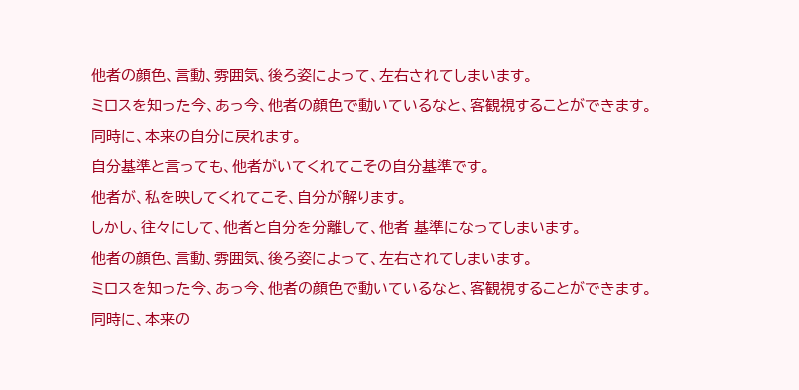他者の顔色、言動、雰囲気、後ろ姿によって、左右されてしまいます。
ミロスを知った今、あっ今、他者の顔色で動いているなと、客観視することができます。
同時に、本来の自分に戻れます。
自分基準と言っても、他者がいてくれてこその自分基準です。
他者が、私を映してくれてこそ、自分が解ります。
しかし、往々にして、他者と自分を分離して、他者 基準になってしまいます。
他者の顔色、言動、雰囲気、後ろ姿によって、左右されてしまいます。
ミロスを知った今、あっ今、他者の顔色で動いているなと、客観視することができます。
同時に、本来の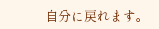自分に戻れます。